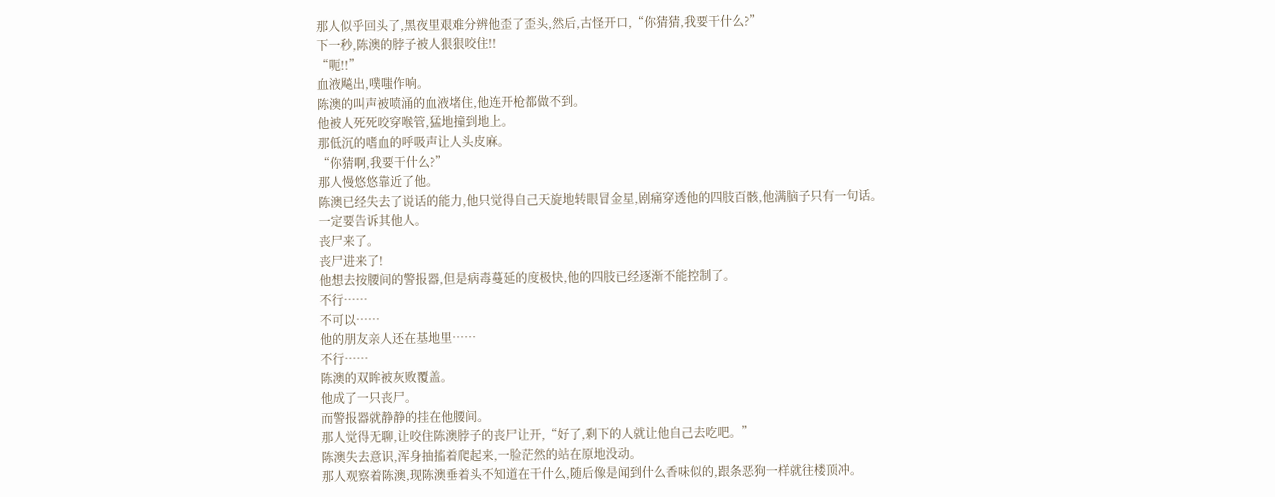那人似乎回头了,黑夜里艰难分辨他歪了歪头,然后,古怪开口,“你猜猜,我要干什么?”
下一秒,陈澳的脖子被人狠狠咬住!!
“呃!!”
血液飚出,噗嗤作响。
陈澳的叫声被喷涌的血液堵住,他连开枪都做不到。
他被人死死咬穿喉管,猛地撞到地上。
那低沉的嗜血的呼吸声让人头皮麻。
“你猜啊,我要干什么?”
那人慢悠悠靠近了他。
陈澳已经失去了说话的能力,他只觉得自己天旋地转眼冒金星,剧痛穿透他的四肢百骸,他满脑子只有一句话。
一定要告诉其他人。
丧尸来了。
丧尸进来了!
他想去按腰间的警报器,但是病毒蔓延的度极快,他的四肢已经逐渐不能控制了。
不行……
不可以……
他的朋友亲人还在基地里……
不行……
陈澳的双眸被灰败覆盖。
他成了一只丧尸。
而警报器就静静的挂在他腰间。
那人觉得无聊,让咬住陈澳脖子的丧尸让开,“好了,剩下的人就让他自己去吃吧。”
陈澳失去意识,浑身抽搐着爬起来,一脸茫然的站在原地没动。
那人观察着陈澳,现陈澳垂着头不知道在干什么,随后像是闻到什么香味似的,跟条恶狗一样就往楼顶冲。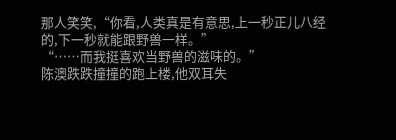那人笑笑,“你看,人类真是有意思,上一秒正儿八经的,下一秒就能跟野兽一样。”
“……而我挺喜欢当野兽的滋味的。”
陈澳跌跌撞撞的跑上楼,他双耳失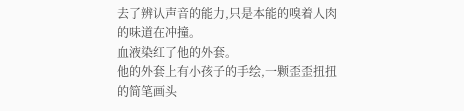去了辨认声音的能力,只是本能的嗅着人肉的味道在冲撞。
血液染红了他的外套。
他的外套上有小孩子的手绘,一颗歪歪扭扭的简笔画头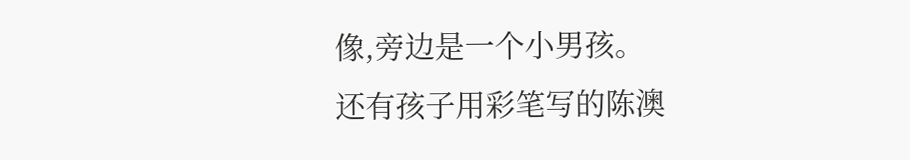像,旁边是一个小男孩。
还有孩子用彩笔写的陈澳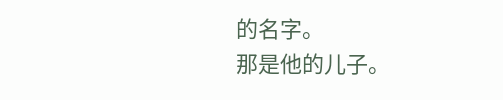的名字。
那是他的儿子。